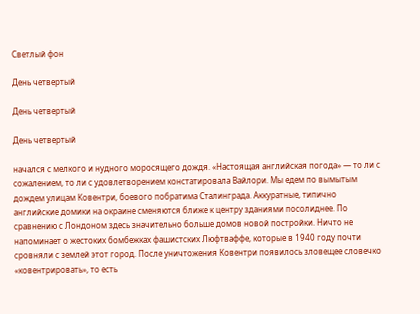Светлый фон

День четвертый

День четвертый

День четвертый

начался с мелкого и нудного моросящего дождя. «Настоящая английская погода» — то ли с сожалением, то ли с удовлетворением констатировала Вайлори. Мы едем по вымытым дождем улицам Ковентри, боевого побратима Сталинграда. Аккуратные, типично английские домики на окраине сменяются ближе к центру зданиями посолиднее. По сравнению с Лондоном здесь значительно больше домов новой постройки. Ничто не напоминает о жестоких бомбежках фашистских Люфтваффе, которые в 1940 году почти сровняли с землей этот город. После уничтожения Ковентри появилось зловещее словечко «ковентрировать», то есть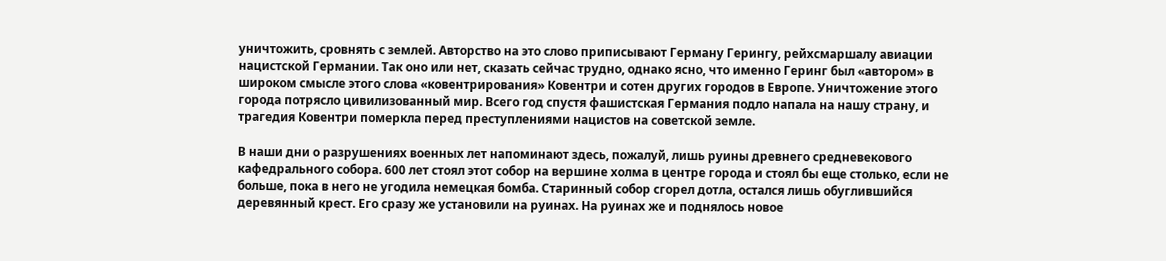уничтожить, сровнять с землей. Авторство на это слово приписывают Герману Герингу, рейхсмаршалу авиации нацистской Германии. Так оно или нет, сказать сейчас трудно, однако ясно, что именно Геринг был «автором» в широком смысле этого слова «ковентрирования» Ковентри и сотен других городов в Европе. Уничтожение этого города потрясло цивилизованный мир. Всего год спустя фашистская Германия подло напала на нашу страну, и трагедия Ковентри померкла перед преступлениями нацистов на советской земле.

В наши дни о разрушениях военных лет напоминают здесь, пожалуй, лишь руины древнего средневекового кафедрального собора. 600 лет стоял этот собор на вершине холма в центре города и стоял бы еще столько, если не больше, пока в него не угодила немецкая бомба. Старинный собор сгорел дотла, остался лишь обуглившийся деревянный крест. Его сразу же установили на руинах. На руинах же и поднялось новое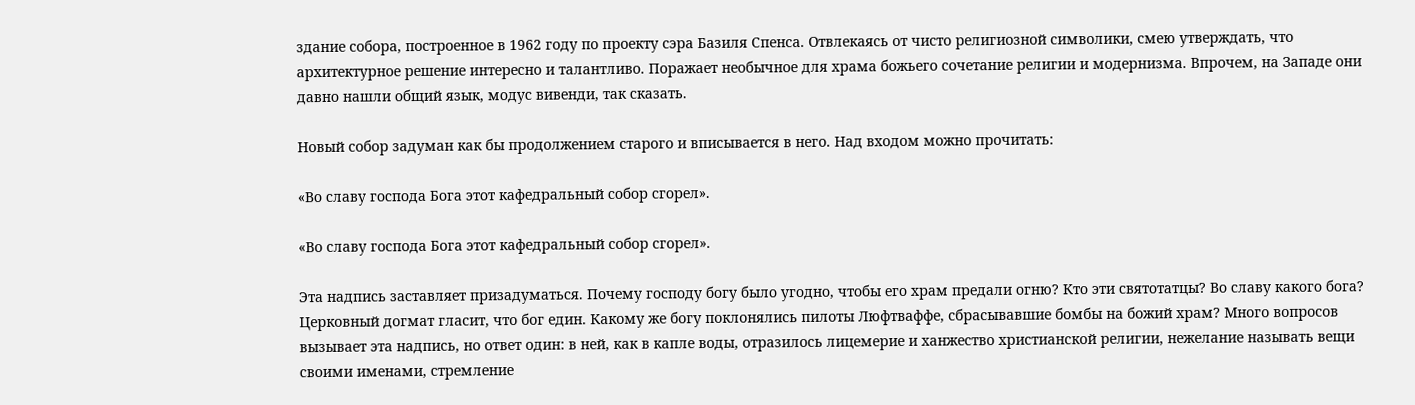здание собора, построенное в 1962 году по проекту сэра Базиля Спенса. Отвлекаясь от чисто религиозной символики, смею утверждать, что архитектурное решение интересно и талантливо. Поражает необычное для храма божьего сочетание религии и модернизма. Впрочем, на Западе они давно нашли общий язык, модус вивенди, так сказать.

Новый собор задуман как бы продолжением старого и вписывается в него. Над входом можно прочитать:

«Во славу господа Бога этот кафедральный собор сгорел».

«Во славу господа Бога этот кафедральный собор сгорел».

Эта надпись заставляет призадуматься. Почему господу богу было угодно, чтобы его храм предали огню? Кто эти святотатцы? Во славу какого бога? Церковный догмат гласит, что бог един. Какому же богу поклонялись пилоты Люфтваффе, сбрасывавшие бомбы на божий храм? Много вопросов вызывает эта надпись, но ответ один: в ней, как в капле воды, отразилось лицемерие и ханжество христианской религии, нежелание называть вещи своими именами, стремление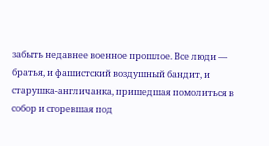забыть недавнее военное прошлое. Все люди — братья, и фашистский воздушный бандит, и старушка-англичанка, пришедшая помолиться в собор и сгоревшая под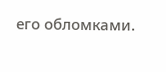его обломками.